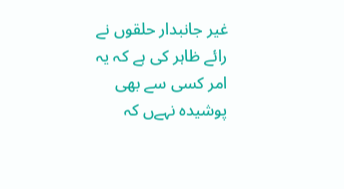غیر جانبدار حلقوں نے رائے ظاہر کی ہے کہ یہ امر کسی سے بھی پوشیدہ نہےں کہ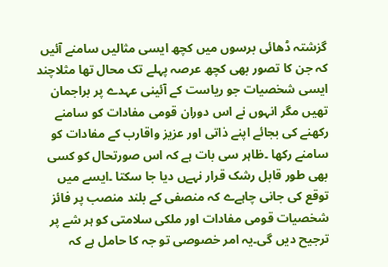گزشتہ ڈھائی برسوں میں کچھ ایسی مثالیں سامنے آئیں کہ جن کا تصور بھی کچھ عرصہ پہلے تک محال تھا مثلاچند ایسی شخصیات جو ریاست کے آئینی عہدے پر براجمان تھیں مگر انہوں نے اس دوران قومی مفادات کو سامنے رکھنے کی بجائے اپنے ذاتی اور عزیز واقارب کے مفادات کو سامنے رکھا ۔ظاہر سی بات ہے کہ اس صورتحال کو کسی بھی طور قابل رشک قرار نہےں دیا جا سکتا ۔ایسے میں توقع کی جانی چاہےے کہ منصفی کے بلند منصب پر فائز شخصیات قومی مفادات اور ملکی سلامتی کو ہر شے پر ترجیح دیں گی۔یہ امر خصوصی تو جہ کا حامل ہے کہ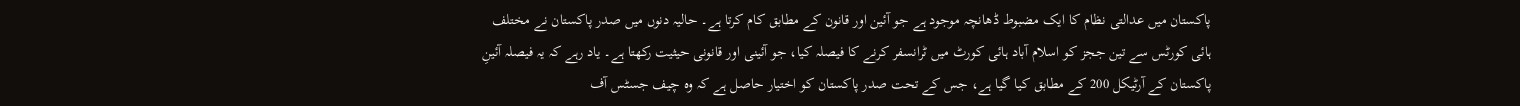پاکستان میں عدالتی نظام کا ایک مضبوط ڈھانچہ موجود ہے جو آئین اور قانون کے مطابق کام کرتا ہے۔ حالیہ دنوں میں صدر پاکستان نے مختلف ہائی کورٹس سے تین ججز کو اسلام آباد ہائی کورٹ میں ٹرانسفر کرنے کا فیصلہ کیا، جو آئینی اور قانونی حیثیت رکھتا ہے۔ یاد رہے کہ یہ فیصلہ آئینِ پاکستان کے آرٹیکل 200 کے مطابق کیا گیا ہے، جس کے تحت صدر پاکستان کو اختیار حاصل ہے کہ وہ چیف جسٹس آف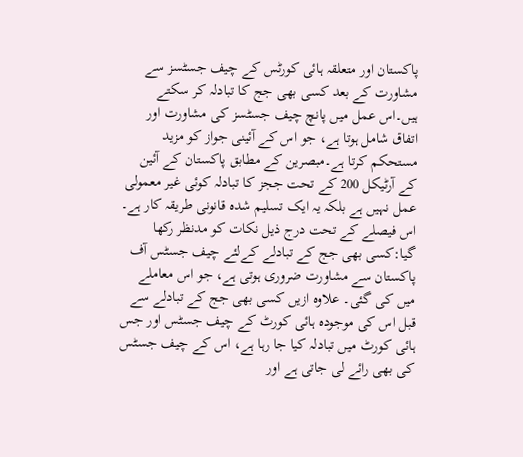پاکستان اور متعلقہ ہائی کورٹس کے چیف جسٹسز سے مشاورت کے بعد کسی بھی جج کا تبادلہ کر سکتے ہیں۔اس عمل میں پانچ چیف جسٹسز کی مشاورت اور اتفاق شامل ہوتا ہے، جو اس کے آئینی جواز کو مزید مستحکم کرتا ہے۔مبصرین کے مطابق پاکستان کے آئین کے آرٹیکل 200 کے تحت ججز کا تبادلہ کوئی غیر معمولی عمل نہیں ہے بلکہ یہ ایک تسلیم شدہ قانونی طریقہ کار ہے۔ اس فیصلے کے تحت درج ذیل نکات کو مدنظر رکھا گیا:کسی بھی جج کے تبادلے کےلئے چیف جسٹس آف پاکستان سے مشاورت ضروری ہوتی ہے، جو اس معاملے میں کی گئی۔ علاوہ ازیں کسی بھی جج کے تبادلے سے قبل اس کی موجودہ ہائی کورٹ کے چیف جسٹس اور جس ہائی کورٹ میں تبادلہ کیا جا رہا ہے، اس کے چیف جسٹس کی بھی رائے لی جاتی ہے اور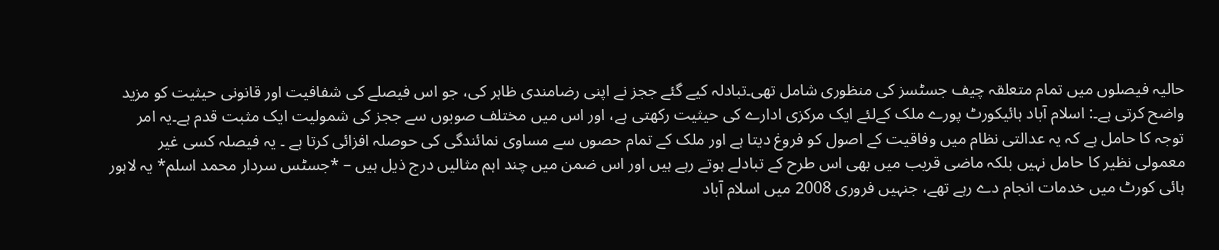حالیہ فیصلوں میں تمام متعلقہ چیف جسٹسز کی منظوری شامل تھی۔تبادلہ کیے گئے ججز نے اپنی رضامندی ظاہر کی، جو اس فیصلے کی شفافیت اور قانونی حیثیت کو مزید واضح کرتی ہے۔: اسلام آباد ہائیکورٹ پورے ملک کےلئے ایک مرکزی ادارے کی حیثیت رکھتی ہے، اور اس میں مختلف صوبوں سے ججز کی شمولیت ایک مثبت قدم ہے۔یہ امر توجہ کا حامل ہے کہ یہ عدالتی نظام میں وفاقیت کے اصول کو فروغ دیتا ہے اور ملک کے تمام حصوں سے مساوی نمائندگی کی حوصلہ افزائی کرتا ہے ۔ یہ فیصلہ کسی غیر معمولی نظیر کا حامل نہیں بلکہ ماضی قریب میں بھی اس طرح کے تبادلے ہوتے رہے ہیں اور اس ضمن میں چند اہم مثالیں درج ذیل ہیں – *جسٹس سردار محمد اسلم* یہ لاہور ہائی کورٹ میں خدمات انجام دے رہے تھے، جنہیں فروری 2008 میں اسلام آباد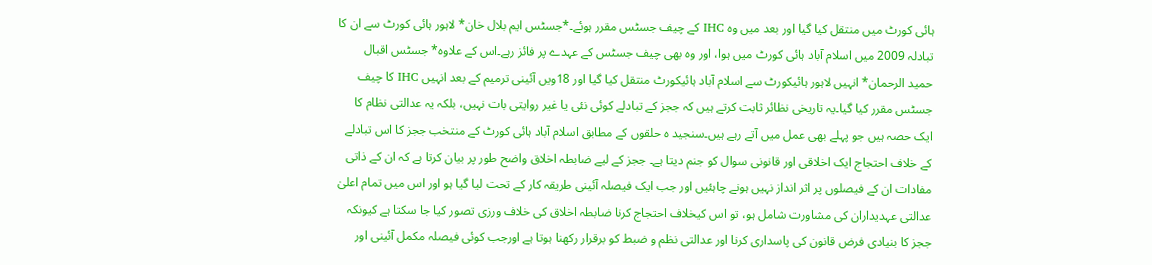ہائی کورٹ میں منتقل کیا گیا اور بعد میں وہ IHC کے چیف جسٹس مقرر ہوئے۔*جسٹس ایم بلال خان* لاہور ہائی کورٹ سے ان کا تبادلہ 2009 میں اسلام آباد ہائی کورٹ میں ہوا، اور وہ بھی چیف جسٹس کے عہدے پر فائز رہے۔اس کے علاوہ* جسٹس اقبال حمید الرحمان* انہیں لاہور ہائیکورٹ سے اسلام آباد ہائیکورٹ منتقل کیا گیا اور 18ویں آئینی ترمیم کے بعد انہیں IHC کا چیف جسٹس مقرر کیا گیا۔یہ تاریخی نظائر ثابت کرتے ہیں کہ ججز کے تبادلے کوئی نئی یا غیر روایتی بات نہیں، بلکہ یہ عدالتی نظام کا ایک حصہ ہیں جو پہلے بھی عمل میں آتے رہے ہیں۔سنجید ہ حلقوں کے مطابق اسلام آباد ہائی کورٹ کے منتخب ججز کا اس تبادلے کے خلاف احتجاج ایک اخلاقی اور قانونی سوال کو جنم دیتا ہے۔ ججز کے لیے ضابطہ اخلاق واضح طور پر بیان کرتا ہے کہ ان کے ذاتی مفادات ان کے فیصلوں پر اثر انداز نہیں ہونے چاہئیں اور جب ایک فیصلہ آئینی طریقہ کار کے تحت لیا گیا ہو اور اس میں تمام اعلیٰ عدالتی عہدیداران کی مشاورت شامل ہو، تو اس کیخلاف احتجاج کرنا ضابطہ اخلاق کی خلاف ورزی تصور کیا جا سکتا ہے کیونکہ ججز کا بنیادی فرض قانون کی پاسداری کرنا اور عدالتی نظم و ضبط کو برقرار رکھنا ہوتا ہے اورجب کوئی فیصلہ مکمل آئینی اور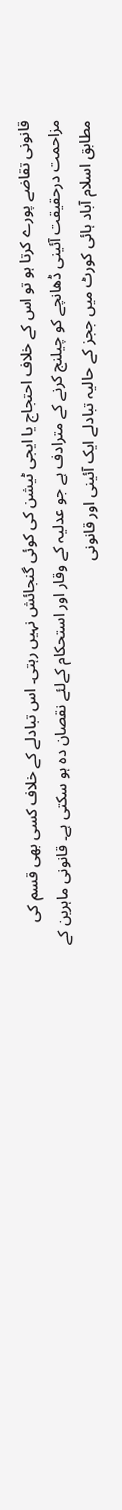قانونی تقاضے پورے کرتا ہو تو اس کے خلاف احتجاج یا ایجی ٹیشن کی کوئی گنجائش نہیں رہتی۔ اس تبادلے کے خلاف کسی بھی قسم کی مزاحمت درحقیقت آئینی ڈھانچے کو چیلنج کرنے کے مترادف ہے جو عدلیہ کے وقار اور استحکام کےلئے نقصان دہ ہو سکتی ہے۔ قانونی ماہرین کے مطابق اسلام آباد ہائی کورٹ میں ججز کے حالیہ تبادلے ایک آئینی اور قانونی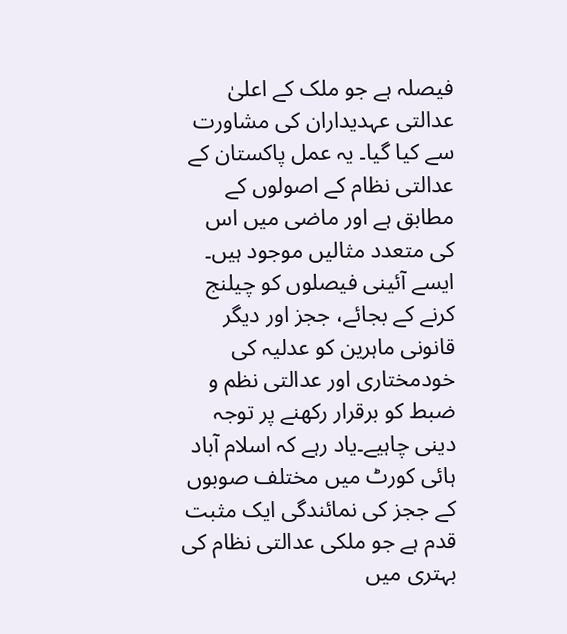فیصلہ ہے جو ملک کے اعلیٰ عدالتی عہدیداران کی مشاورت سے کیا گیا۔ یہ عمل پاکستان کے عدالتی نظام کے اصولوں کے مطابق ہے اور ماضی میں اس کی متعدد مثالیں موجود ہیں۔ ایسے آئینی فیصلوں کو چیلنج کرنے کے بجائے، ججز اور دیگر قانونی ماہرین کو عدلیہ کی خودمختاری اور عدالتی نظم و ضبط کو برقرار رکھنے پر توجہ دینی چاہیے۔یاد رہے کہ اسلام آباد ہائی کورٹ میں مختلف صوبوں کے ججز کی نمائندگی ایک مثبت قدم ہے جو ملکی عدالتی نظام کی بہتری میں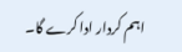اہم کردار ادا کرے گا۔